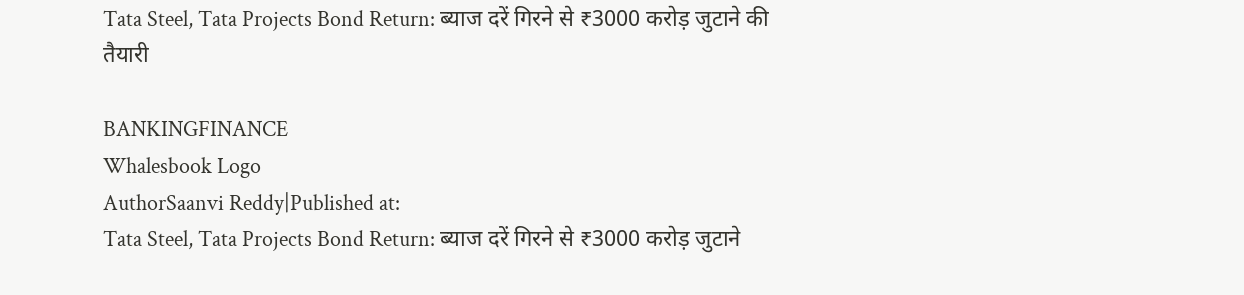Tata Steel, Tata Projects Bond Return: ब्याज दरें गिरने से ₹3000 करोड़ जुटाने की तैयारी

BANKINGFINANCE
Whalesbook Logo
AuthorSaanvi Reddy|Published at:
Tata Steel, Tata Projects Bond Return: ब्याज दरें गिरने से ₹3000 करोड़ जुटाने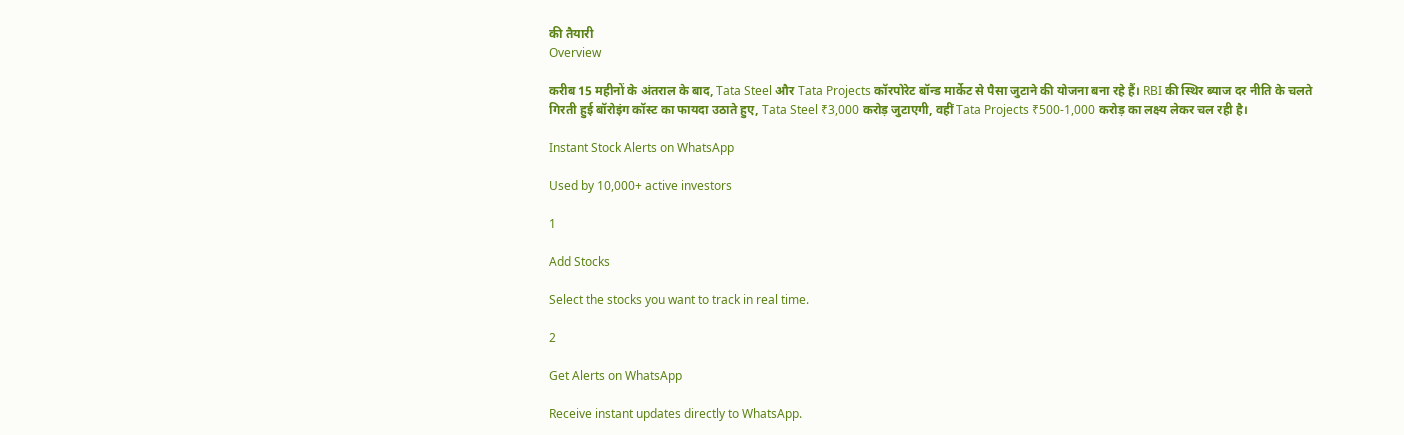की तैयारी
Overview

करीब 15 महीनों के अंतराल के बाद, Tata Steel और Tata Projects कॉरपोरेट बॉन्ड मार्केट से पैसा जुटाने की योजना बना रहे हैं। RBI की स्थिर ब्याज दर नीति के चलते गिरती हुई बॉरोइंग कॉस्ट का फायदा उठाते हुए, Tata Steel ₹3,000 करोड़ जुटाएगी, वहीं Tata Projects ₹500-1,000 करोड़ का लक्ष्य लेकर चल रही है।

Instant Stock Alerts on WhatsApp

Used by 10,000+ active investors

1

Add Stocks

Select the stocks you want to track in real time.

2

Get Alerts on WhatsApp

Receive instant updates directly to WhatsApp.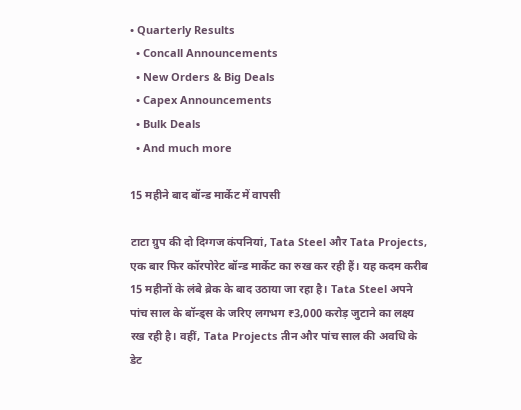• Quarterly Results
  • Concall Announcements
  • New Orders & Big Deals
  • Capex Announcements
  • Bulk Deals
  • And much more

15 महीने बाद बॉन्ड मार्केट में वापसी

टाटा ग्रुप की दो दिग्गज कंपनियां, Tata Steel और Tata Projects, एक बार फिर कॉरपोरेट बॉन्ड मार्केट का रुख कर रही हैं। यह कदम करीब 15 महीनों के लंबे ब्रेक के बाद उठाया जा रहा है। Tata Steel अपने पांच साल के बॉन्ड्स के जरिए लगभग ₹3,000 करोड़ जुटाने का लक्ष्य रख रही है। वहीं, Tata Projects तीन और पांच साल की अवधि के डेट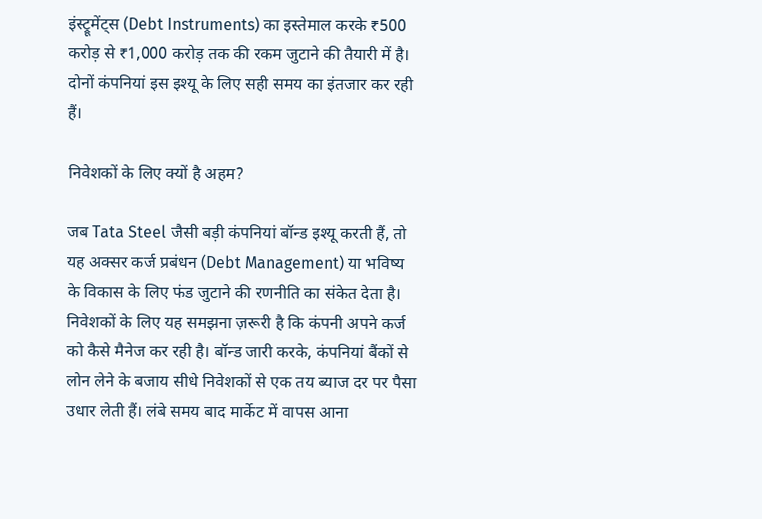इंस्ट्रूमेंट्स (Debt Instruments) का इस्तेमाल करके ₹500 करोड़ से ₹1,000 करोड़ तक की रकम जुटाने की तैयारी में है। दोनों कंपनियां इस इश्यू के लिए सही समय का इंतजार कर रही हैं।

निवेशकों के लिए क्यों है अहम?

जब Tata Steel जैसी बड़ी कंपनियां बॉन्ड इश्यू करती हैं, तो यह अक्सर कर्ज प्रबंधन (Debt Management) या भविष्य के विकास के लिए फंड जुटाने की रणनीति का संकेत देता है। निवेशकों के लिए यह समझना ज़रूरी है कि कंपनी अपने कर्ज को कैसे मैनेज कर रही है। बॉन्ड जारी करके, कंपनियां बैंकों से लोन लेने के बजाय सीधे निवेशकों से एक तय ब्याज दर पर पैसा उधार लेती हैं। लंबे समय बाद मार्केट में वापस आना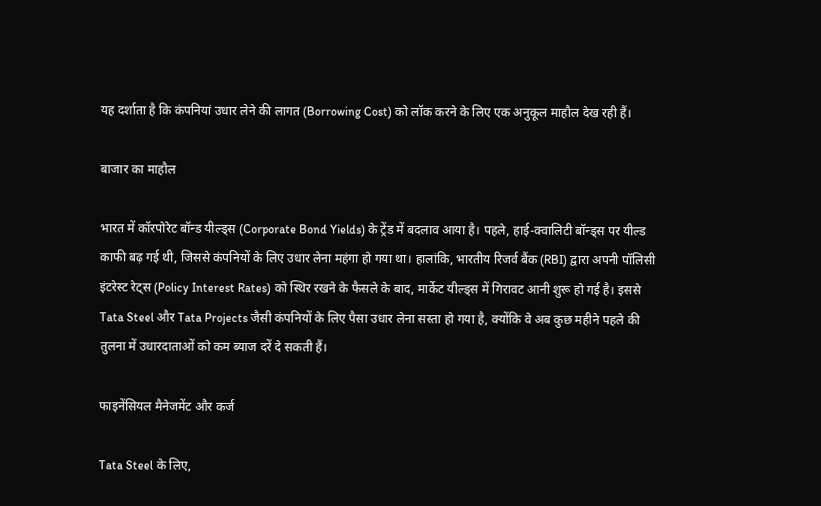यह दर्शाता है कि कंपनियां उधार लेने की लागत (Borrowing Cost) को लॉक करने के लिए एक अनुकूल माहौल देख रही हैं।

बाजार का माहौल

भारत में कॉरपोरेट बॉन्ड यील्ड्स (Corporate Bond Yields) के ट्रेंड में बदलाव आया है। पहले, हाई-क्वालिटी बॉन्ड्स पर यील्ड काफी बढ़ गई थी, जिससे कंपनियों के लिए उधार लेना महंगा हो गया था। हालांकि, भारतीय रिजर्व बैंक (RBI) द्वारा अपनी पॉलिसी इंटरेस्ट रेट्स (Policy Interest Rates) को स्थिर रखने के फैसले के बाद, मार्केट यील्ड्स में गिरावट आनी शुरू हो गई है। इससे Tata Steel और Tata Projects जैसी कंपनियों के लिए पैसा उधार लेना सस्ता हो गया है, क्योंकि वे अब कुछ महीने पहले की तुलना में उधारदाताओं को कम ब्याज दरें दे सकती हैं।

फाइनेंसियल मैनेजमेंट और कर्ज

Tata Steel के लिए,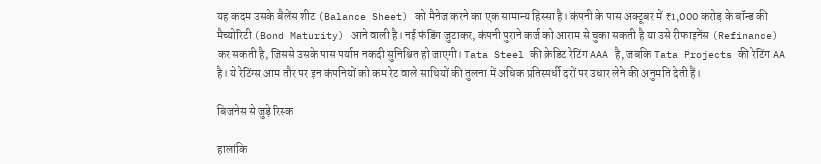यह कदम उसके बैलेंस शीट (Balance Sheet) को मैनेज करने का एक सामान्य हिस्सा है। कंपनी के पास अक्टूबर में ₹1,000 करोड़ के बॉन्ड की मैच्योरिटी (Bond Maturity) आने वाली है। नई फंडिंग जुटाकर, कंपनी पुराने कर्ज को आराम से चुका सकती है या उसे रीफाइनेंस (Refinance) कर सकती है, जिससे उसके पास पर्याप्त नकदी सुनिश्चित हो जाएगी। Tata Steel की क्रेडिट रेटिंग AAA है, जबकि Tata Projects की रेटिंग AA है। ये रेटिंग्स आम तौर पर इन कंपनियों को कम रेट वाले साथियों की तुलना में अधिक प्रतिस्पर्धी दरों पर उधार लेने की अनुमति देती हैं।

बिजनेस से जुड़े रिस्क

हालांकि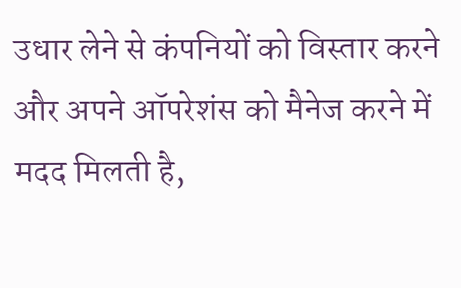उधार लेने से कंपनियों को विस्तार करने और अपने ऑपरेशंस को मैनेज करने में मदद मिलती है,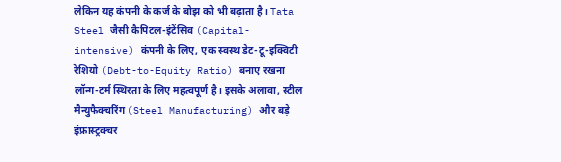लेकिन यह कंपनी के कर्ज के बोझ को भी बढ़ाता है। Tata Steel जैसी कैपिटल-इंटेंसिव (Capital-intensive) कंपनी के लिए, एक स्वस्थ डेट-टू-इक्विटी रेशियो (Debt-to-Equity Ratio) बनाए रखना लॉन्ग-टर्म स्थिरता के लिए महत्वपूर्ण है। इसके अलावा, स्टील मैन्युफैक्चरिंग (Steel Manufacturing) और बड़े इंफ्रास्ट्रक्चर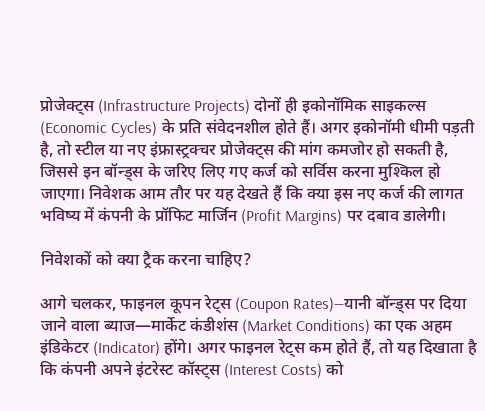प्रोजेक्ट्स (Infrastructure Projects) दोनों ही इकोनॉमिक साइकल्स (Economic Cycles) के प्रति संवेदनशील होते हैं। अगर इकोनॉमी धीमी पड़ती है, तो स्टील या नए इंफ्रास्ट्रक्चर प्रोजेक्ट्स की मांग कमजोर हो सकती है, जिससे इन बॉन्ड्स के जरिए लिए गए कर्ज को सर्विस करना मुश्किल हो जाएगा। निवेशक आम तौर पर यह देखते हैं कि क्या इस नए कर्ज की लागत भविष्य में कंपनी के प्रॉफिट मार्जिन (Profit Margins) पर दबाव डालेगी।

निवेशकों को क्या ट्रैक करना चाहिए?

आगे चलकर, फाइनल कूपन रेट्स (Coupon Rates)—यानी बॉन्ड्स पर दिया जाने वाला ब्याज—मार्केट कंडीशंस (Market Conditions) का एक अहम इंडिकेटर (Indicator) होंगे। अगर फाइनल रेट्स कम होते हैं, तो यह दिखाता है कि कंपनी अपने इंटरेस्ट कॉस्ट्स (Interest Costs) को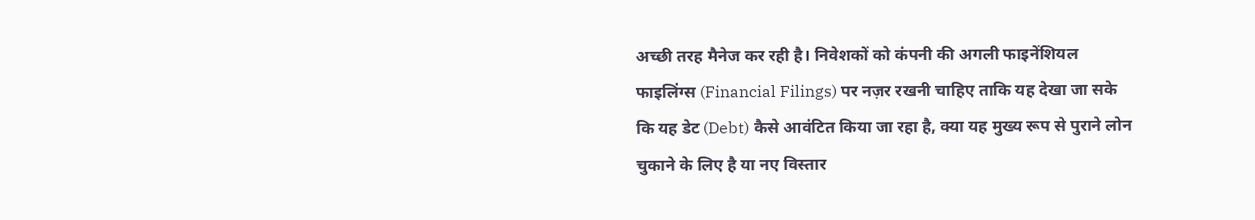अच्छी तरह मैनेज कर रही है। निवेशकों को कंपनी की अगली फाइनेंशियल फाइलिंग्स (Financial Filings) पर नज़र रखनी चाहिए ताकि यह देखा जा सके कि यह डेट (Debt) कैसे आवंटित किया जा रहा है, क्या यह मुख्य रूप से पुराने लोन चुकाने के लिए है या नए विस्तार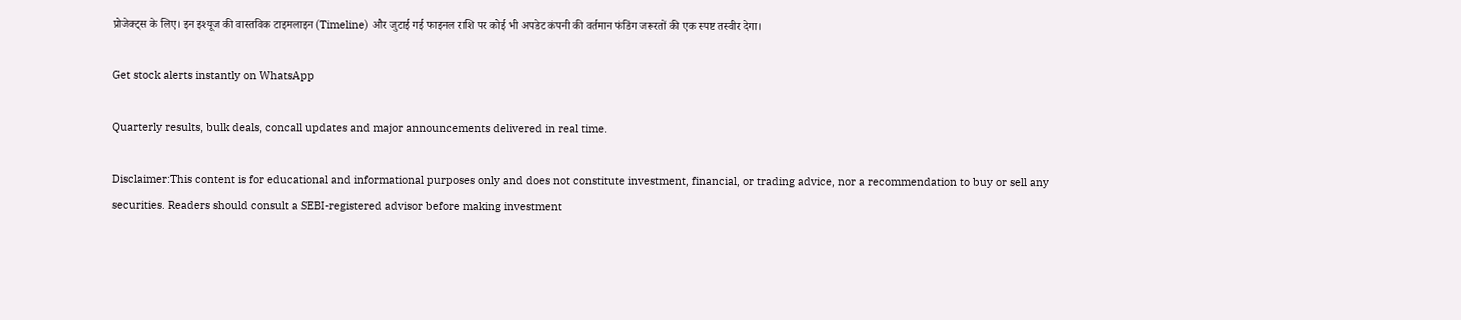प्रोजेक्ट्स के लिए। इन इश्यूज की वास्तविक टाइमलाइन (Timeline) और जुटाई गई फाइनल राशि पर कोई भी अपडेट कंपनी की वर्तमान फंडिंग जरूरतों की एक स्पष्ट तस्वीर देगा।

Get stock alerts instantly on WhatsApp

Quarterly results, bulk deals, concall updates and major announcements delivered in real time.

Disclaimer:This content is for educational and informational purposes only and does not constitute investment, financial, or trading advice, nor a recommendation to buy or sell any securities. Readers should consult a SEBI-registered advisor before making investment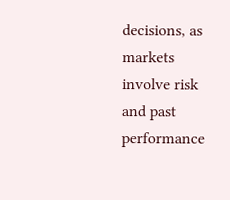decisions, as markets involve risk and past performance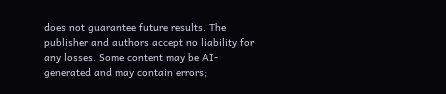does not guarantee future results. The publisher and authors accept no liability for any losses. Some content may be AI-generated and may contain errors;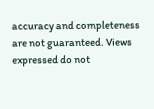accuracy and completeness are not guaranteed. Views expressed do not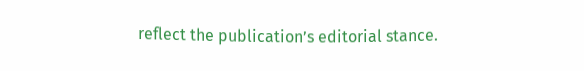reflect the publication’s editorial stance.